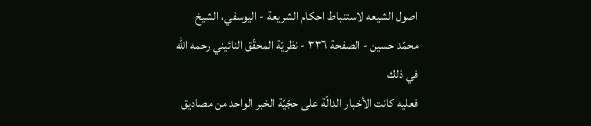اصول الشيعه لاستنباط احكام الشريعة - اليوسفي، الشيخ محمّد حسين - الصفحة ٣٣٦ - نظريّة المحقّق النائيني رحمه الله في ذلك
فعليه كانت الأخبار الدالّة على حجّيّة الخبر الواحد من مصاديق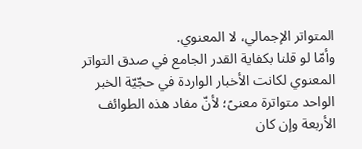المتواتر الإجمالي، لا المعنوي.
وأمّا لو قلنا بكفاية القدر الجامع في صدق التواتر المعنوي لكانت الأخبار الواردة في حجّيّة الخبر الواحد متواترة معنىً؛ لأنّ مفاد هذه الطوائف الأربعة وإن كان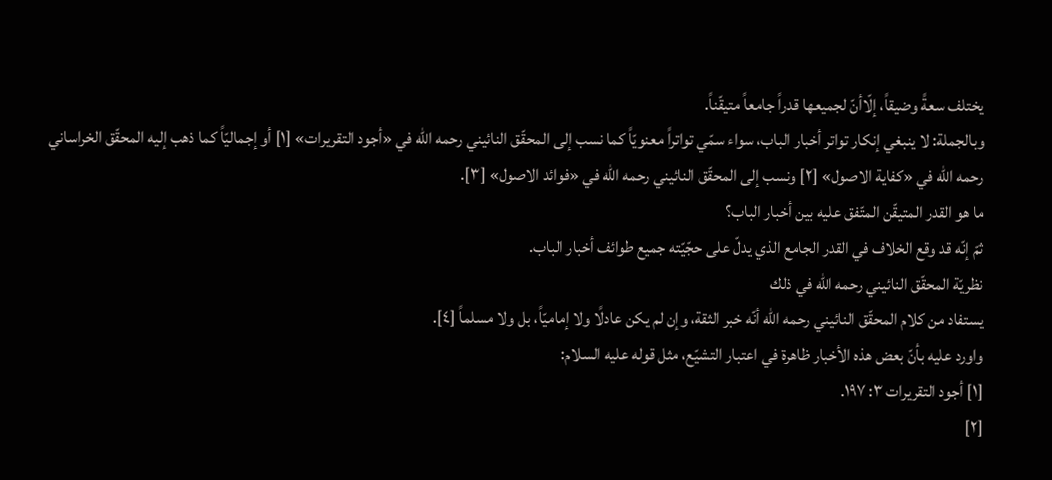يختلف سعةً وضيقاً، إلّاأنّ لجميعها قدراً جامعاً متيقّناً.
وبالجملة: لا ينبغي إنكار تواتر أخبار الباب، سواء سمّي تواتراً معنويّاً كما نسب إلى المحقّق النائيني رحمه الله في «أجود التقريرات» [١] أو إجماليّاً كما ذهب إليه المحقّق الخراساني رحمه الله في «كفاية الاصول» [٢] ونسب إلى المحقّق النائيني رحمه الله في «فوائد الاصول» [٣].
ما هو القدر المتيقّن المتّفق عليه بين أخبار الباب؟
ثمّ إنّه قد وقع الخلاف في القدر الجامع الذي يدلّ على حجّيّته جميع طوائف أخبار الباب.
نظريّة المحقّق النائيني رحمه الله في ذلك
يستفاد من كلام المحقّق النائيني رحمه الله أنّه خبر الثقة، وإن لم يكن عادلًا ولا إماميّاً، بل ولا مسلماً [٤].
واورد عليه بأنّ بعض هذه الأخبار ظاهرة في اعتبار التشيّع، مثل قوله عليه السلام:
[١] أجود التقريرات ٣: ١٩٧.
[٢]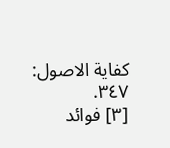كفاية الاصول: ٣٤٧.
[٣] فوائد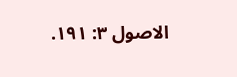الاصول ٣: ١٩١.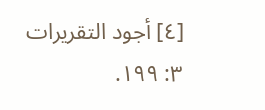[٤] أجود التقريرات ٣: ١٩٩.